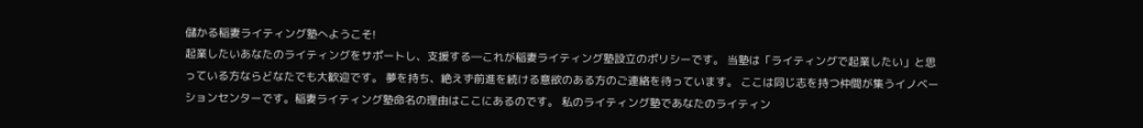儲かる稲妻ライティング塾へようこそ!
起業したいあなたのライティングをサポートし、支援する―これが稲妻ライティング塾設立のポリシーです。 当塾は「ライティングで起業したい」と思っている方ならどなたでも大歓迎です。 夢を持ち、絶えず前進を続ける意欲のある方のご連絡を待っています。 ここは同じ志を持つ仲間が集うイノベーションセンターです。稲妻ライティング塾命名の理由はここにあるのです。 私のライティング塾であなたのライティン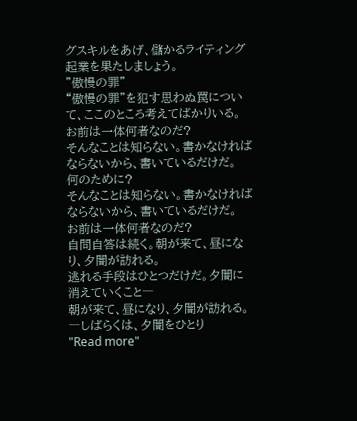グスキルをあげ、儲かるライティング起業を果たしましょう。
"傲慢の罪"
“傲慢の罪”を犯す思わぬ罠について、ここのところ考えてばかりいる。
お前は一体何者なのだ?
そんなことは知らない。書かなければならないから、書いているだけだ。
何のために?
そんなことは知らない。書かなければならないから、書いているだけだ。
お前は一体何者なのだ?
自問自答は続く。朝が来て、昼になり、夕闇が訪れる。
逃れる手段はひとつだけだ。夕闇に消えていくこと―
朝が来て、昼になり、夕闇が訪れる。
―しばらくは、夕闇をひとり
"Read more"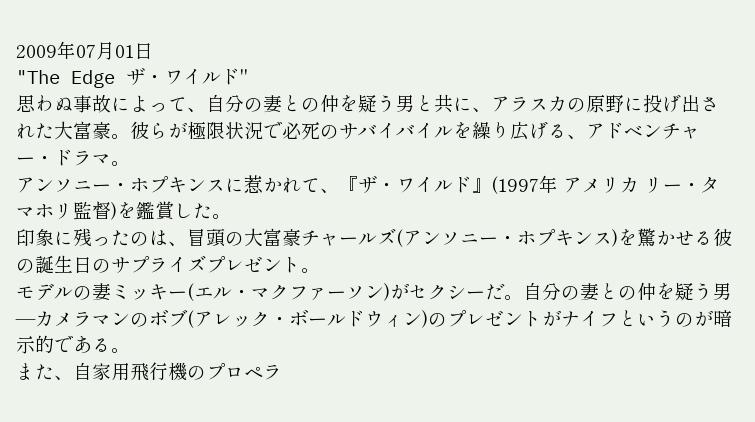2009年07月01日
"The Edge ザ・ワイルド"
思わぬ事故によって、自分の妻との仲を疑う男と共に、アラスカの原野に投げ出された大富豪。彼らが極限状況で必死のサバイバイルを繰り広げる、アドベンチャー・ドラマ。
アンソニー・ホプキンスに惹かれて、『ザ・ワイルド』(1997年 アメリカ リー・タマホリ監督)を鑑賞した。
印象に残ったのは、冒頭の大富豪チャールズ(アンソニー・ホプキンス)を驚かせる彼の誕生日のサプライズプレゼント。
モデルの妻ミッキー(エル・マクファーソン)がセクシーだ。自分の妻との仲を疑う男―カメラマンのボブ(アレック・ボールドウィン)のプレゼントがナイフというのが暗示的である。
また、自家用飛行機のプロペラ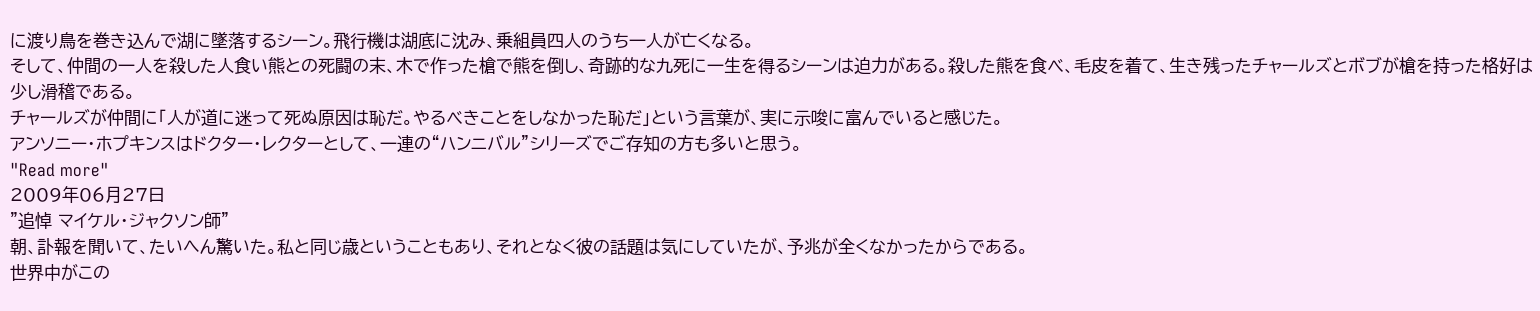に渡り鳥を巻き込んで湖に墜落するシーン。飛行機は湖底に沈み、乗組員四人のうち一人が亡くなる。
そして、仲間の一人を殺した人食い熊との死闘の末、木で作った槍で熊を倒し、奇跡的な九死に一生を得るシーンは迫力がある。殺した熊を食べ、毛皮を着て、生き残ったチャールズとボブが槍を持った格好は少し滑稽である。
チャールズが仲間に「人が道に迷って死ぬ原因は恥だ。やるべきことをしなかった恥だ」という言葉が、実に示唆に富んでいると感じた。
アンソニー・ホプキンスはドクター・レクターとして、一連の“ハンニバル”シリーズでご存知の方も多いと思う。
"Read more"
2009年06月27日
"追悼 マイケル・ジャクソン師"
朝、訃報を聞いて、たいへん驚いた。私と同じ歳ということもあり、それとなく彼の話題は気にしていたが、予兆が全くなかったからである。
世界中がこの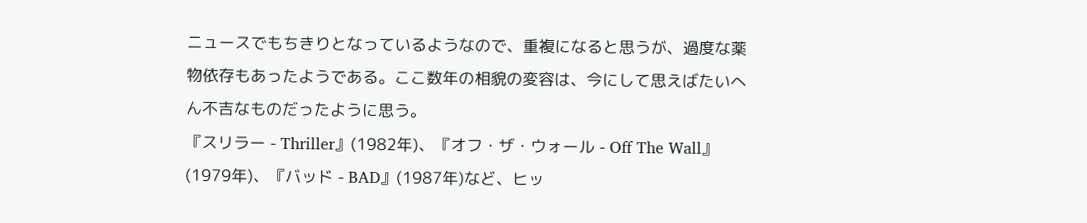ニュースでもちきりとなっているようなので、重複になると思うが、過度な薬物依存もあったようである。ここ数年の相貌の変容は、今にして思えばたいへん不吉なものだったように思う。
『スリラー - Thriller』(1982年)、『オフ・ザ・ウォール - Off The Wall』(1979年)、『バッド - BAD』(1987年)など、ヒッ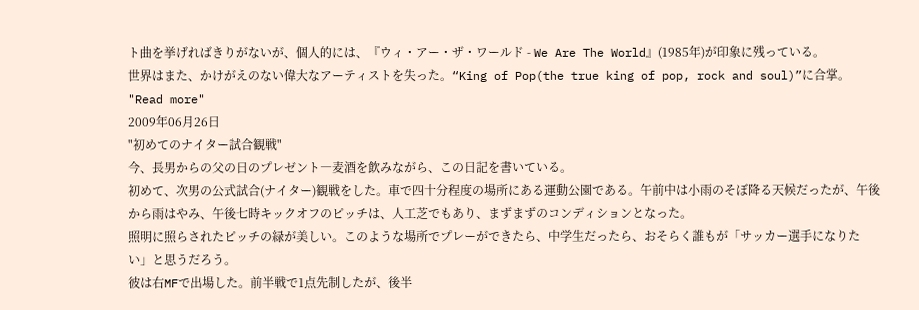ト曲を挙げればきりがないが、個人的には、『ウィ・アー・ザ・ワールド - We Are The World』(1985年)が印象に残っている。
世界はまた、かけがえのない偉大なアーティストを失った。“King of Pop(the true king of pop, rock and soul)”に合掌。
"Read more"
2009年06月26日
"初めてのナイター試合観戦"
今、長男からの父の日のプレゼント―麦酒を飲みながら、この日記を書いている。
初めて、次男の公式試合(ナイター)観戦をした。車で四十分程度の場所にある運動公園である。午前中は小雨のそぼ降る天候だったが、午後から雨はやみ、午後七時キックオフのピッチは、人工芝でもあり、まずまずのコンディションとなった。
照明に照らされたピッチの緑が美しい。このような場所でプレーができたら、中学生だったら、おそらく誰もが「サッカー選手になりたい」と思うだろう。
彼は右MFで出場した。前半戦で1点先制したが、後半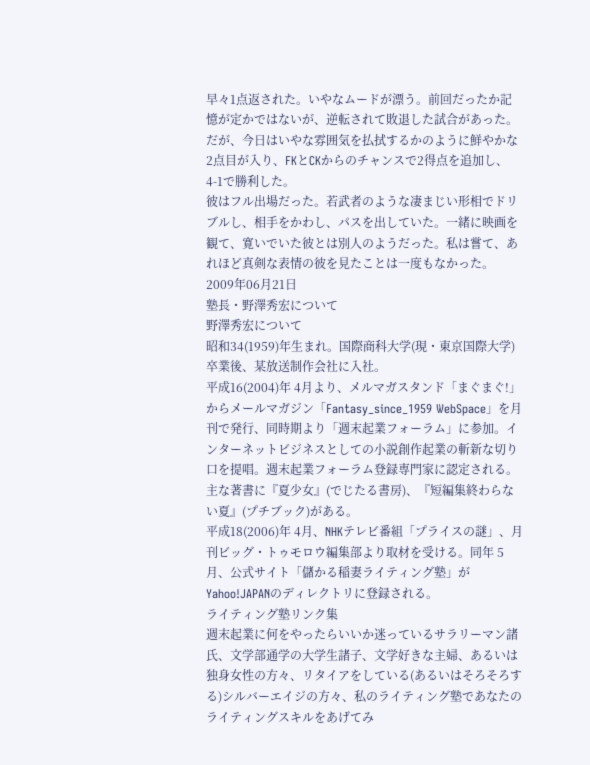早々1点返された。いやなムードが漂う。前回だったか記憶が定かではないが、逆転されて敗退した試合があった。
だが、今日はいやな雰囲気を払拭するかのように鮮やかな2点目が入り、FKとCKからのチャンスで2得点を追加し、4-1で勝利した。
彼はフル出場だった。若武者のような凄まじい形相でドリブルし、相手をかわし、パスを出していた。一緒に映画を観て、寛いでいた彼とは別人のようだった。私は嘗て、あれほど真剣な表情の彼を見たことは一度もなかった。
2009年06月21日
塾長・野澤秀宏について
野澤秀宏について
昭和34(1959)年生まれ。国際商科大学(現・東京国際大学)卒業後、某放送制作会社に入社。
平成16(2004)年 4月より、メルマガスタンド「まぐまぐ!」からメールマガジン「Fantasy_since_1959 WebSpace」を月刊で発行、同時期より「週末起業フォーラム」に参加。インターネットビジネスとしての小説創作起業の斬新な切り口を提唱。週末起業フォーラム登録専門家に認定される。主な著書に『夏少女』(でじたる書房)、『短編集終わらない夏』(プチブック)がある。
平成18(2006)年 4月、NHKテレビ番組「プライスの謎」、月刊ビッグ・トゥモロウ編集部より取材を受ける。同年 5月、公式サイト「儲かる稲妻ライティング塾」がYahoo!JAPANのディレクトリに登録される。
ライティング塾リンク集
週末起業に何をやったらいいか迷っているサラリーマン諸氏、文学部通学の大学生諸子、文学好きな主婦、あるいは独身女性の方々、リタイアをしている(あるいはそろそろする)シルバーエイジの方々、私のライティング塾であなたのライティングスキルをあげてみ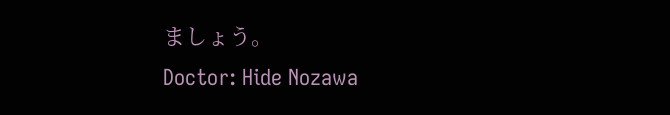ましょう。
Doctor: Hide Nozawa